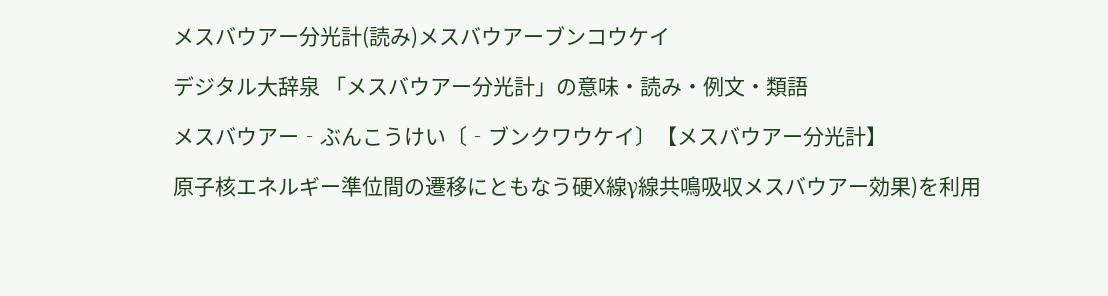メスバウアー分光計(読み)メスバウアーブンコウケイ

デジタル大辞泉 「メスバウアー分光計」の意味・読み・例文・類語

メスバウアー‐ぶんこうけい〔‐ブンクワウケイ〕【メスバウアー分光計】

原子核エネルギー準位間の遷移にともなう硬X線γ線共鳴吸収メスバウアー効果)を利用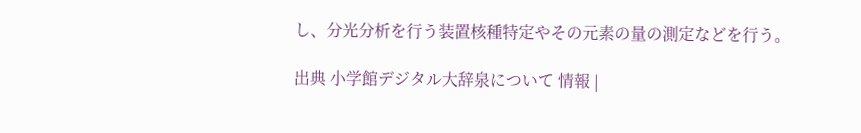し、分光分析を行う装置核種特定やその元素の量の測定などを行う。

出典 小学館デジタル大辞泉について 情報 |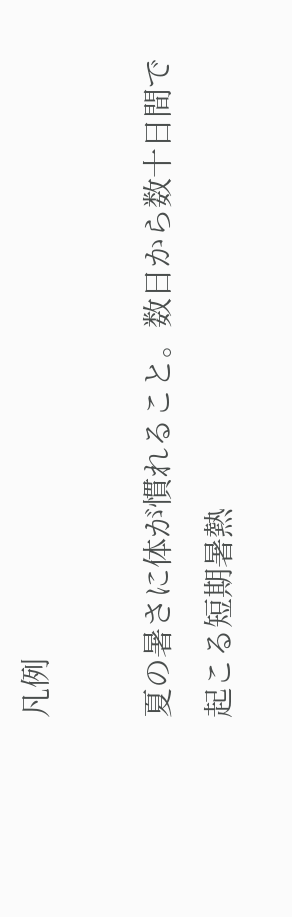凡例

夏の暑さに体が慣れること。数日から数十日間で起こる短期暑熱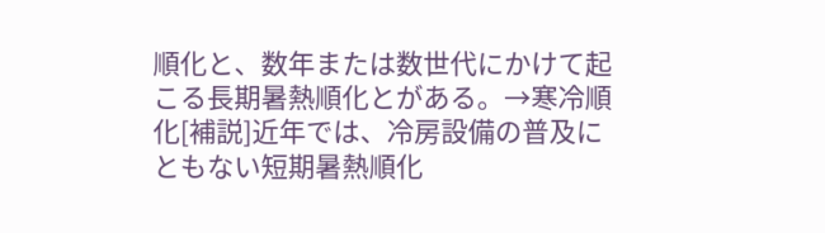順化と、数年または数世代にかけて起こる長期暑熱順化とがある。→寒冷順化[補説]近年では、冷房設備の普及にともない短期暑熱順化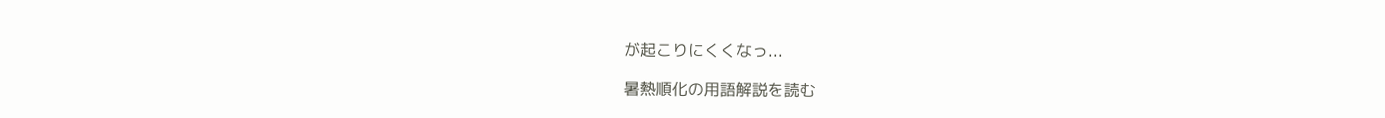が起こりにくくなっ...

暑熱順化の用語解説を読む